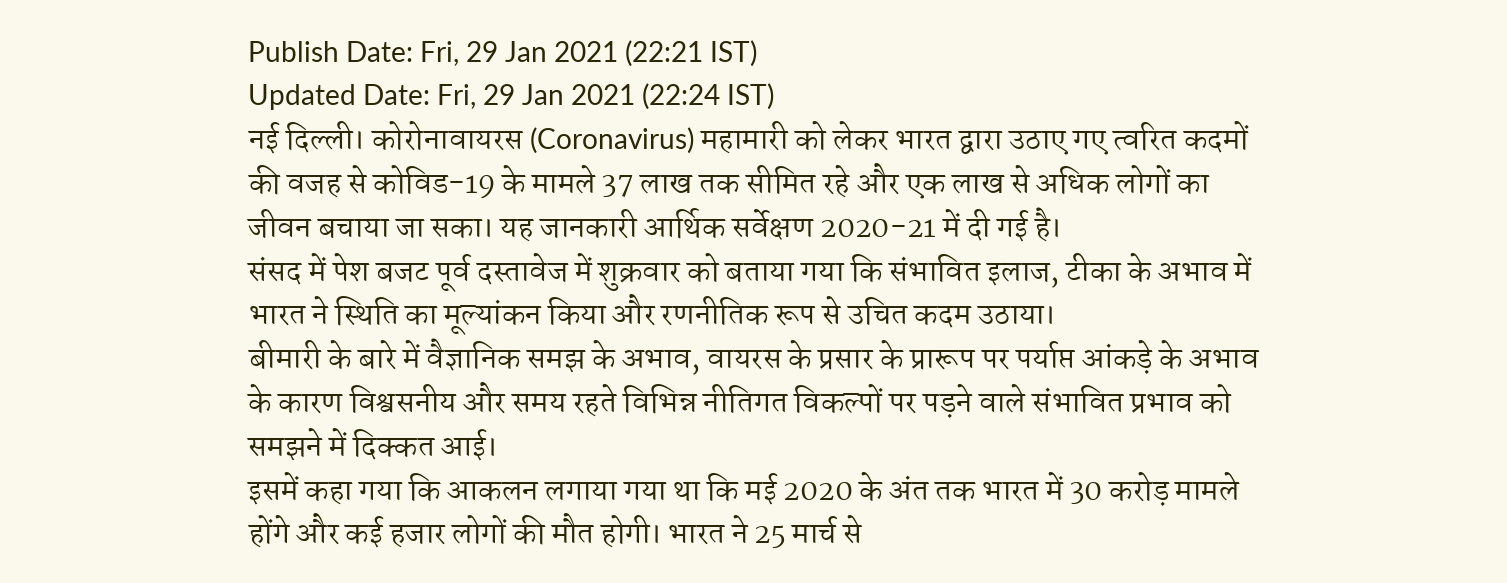Publish Date: Fri, 29 Jan 2021 (22:21 IST)
Updated Date: Fri, 29 Jan 2021 (22:24 IST)
नई दिल्ली। कोरोनावायरस (Coronavirus) महामारी को लेकर भारत द्वारा उठाए गए त्वरित कदमों की वजह से कोविड-19 के मामले 37 लाख तक सीमित रहे और एक लाख से अधिक लोगों का जीवन बचाया जा सका। यह जानकारी आर्थिक सर्वेक्षण 2020-21 में दी गई है।
संसद में पेश बजट पूर्व दस्तावेज में शुक्रवार को बताया गया कि संभावित इलाज, टीका के अभाव में भारत ने स्थिति का मूल्यांकन किया और रणनीतिक रूप से उचित कदम उठाया।
बीमारी के बारे में वैज्ञानिक समझ के अभाव, वायरस के प्रसार के प्रारूप पर पर्याप्त आंकड़े के अभाव के कारण विश्वसनीय और समय रहते विभिन्न नीतिगत विकल्पों पर पड़ने वाले संभावित प्रभाव को समझने में दिक्कत आई।
इसमें कहा गया कि आकलन लगाया गया था कि मई 2020 के अंत तक भारत में 30 करोड़ मामले होंगे और कई हजार लोगों की मौत होगी। भारत ने 25 मार्च से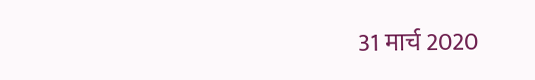31 मार्च 2020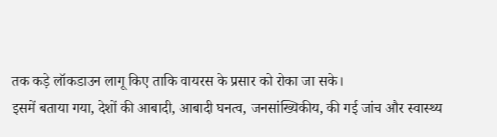तक कड़े लॉकडाउन लागू किए ताकि वायरस के प्रसार को रोका जा सके।
इसमें बताया गया, देशों की आबादी, आबादी घनत्व, जनसांख्यिकीय, की गई जांच और स्वास्थ्य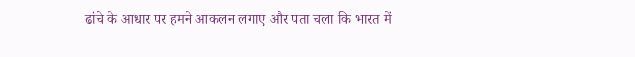ढांचे के आधार पर हमने आकलन लगाए और पता चला कि भारत में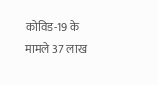कोविड-19 के मामले 37 लाख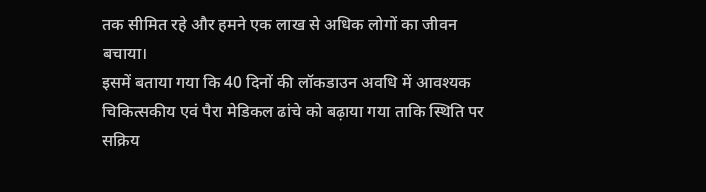तक सीमित रहे और हमने एक लाख से अधिक लोगों का जीवन बचाया।
इसमें बताया गया कि 40 दिनों की लॉकडाउन अवधि में आवश्यक चिकित्सकीय एवं पैरा मेडिकल ढांचे को बढ़ाया गया ताकि स्थिति पर सक्रिय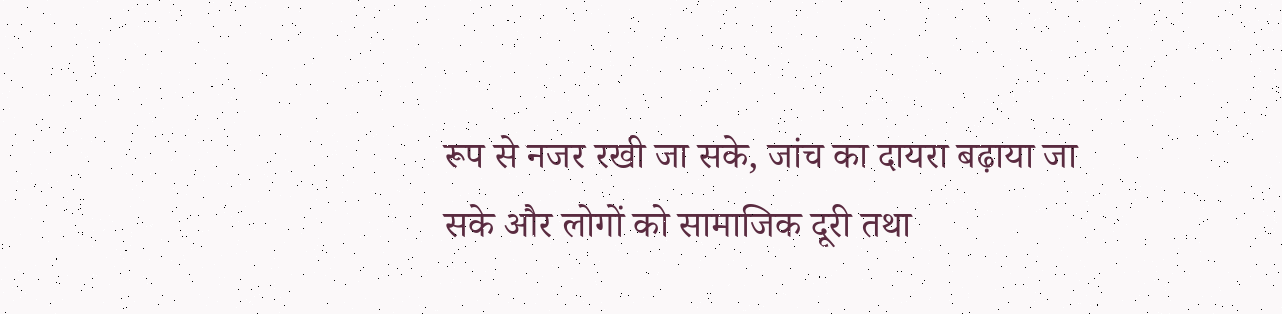रूप से नजर रखी जा सके, जांच का दायरा बढ़ाया जा सके और लोगों को सामाजिक दूरी तथा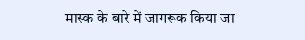मास्क के बारे में जागरूक किया जा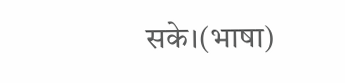सके।(भाषा)